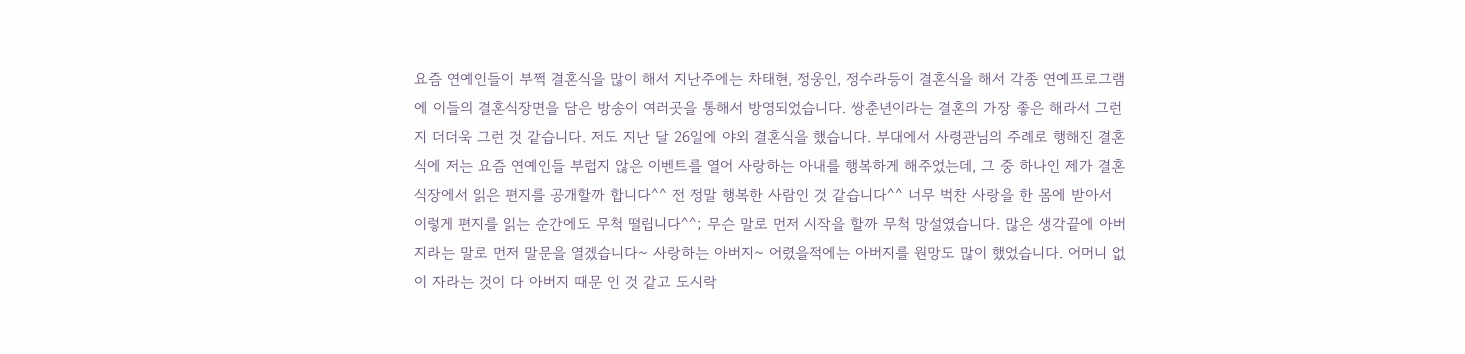요즘 연예인들이 부쩍 결혼식을 많이 해서 지난주에는 차태현, 정웅인, 정수라등이 결혼식을 해서 각종 연예프로그램에 이들의 결혼식장면을 담은 방송이 여러곳을 통해서 방영되었습니다. 쌍춘년이라는 결혼의 가장 좋은 해라서 그런지 더더욱 그런 것 같습니다. 저도 지난 달 26일에 야외 결혼식을 했습니다. 부대에서 사령관님의 주례로 행해진 결혼식에 저는 요즘 연예인들 부럽지 않은 이벤트를 열어 사랑하는 아내를 행복하게 해주었는데, 그 중 하나인 제가 결혼식장에서 읽은 편지를 공개할까 합니다^^ 전 정말 행복한 사람인 것 같습니다^^ 너무 벅찬 사랑을 한 몸에 받아서 이렇게 편지를 읽는 순간에도 무척 떨립니다^^; 무슨 말로 먼저 시작을 할까 무척 망설였습니다. 많은 생각끝에 아버지라는 말로 먼저 말문을 열겠습니다~ 사랑하는 아버지~ 어렸을적에는 아버지를 원망도 많이 했었습니다. 어머니 없이 자라는 것이 다 아버지 때문 인 것 같고 도시락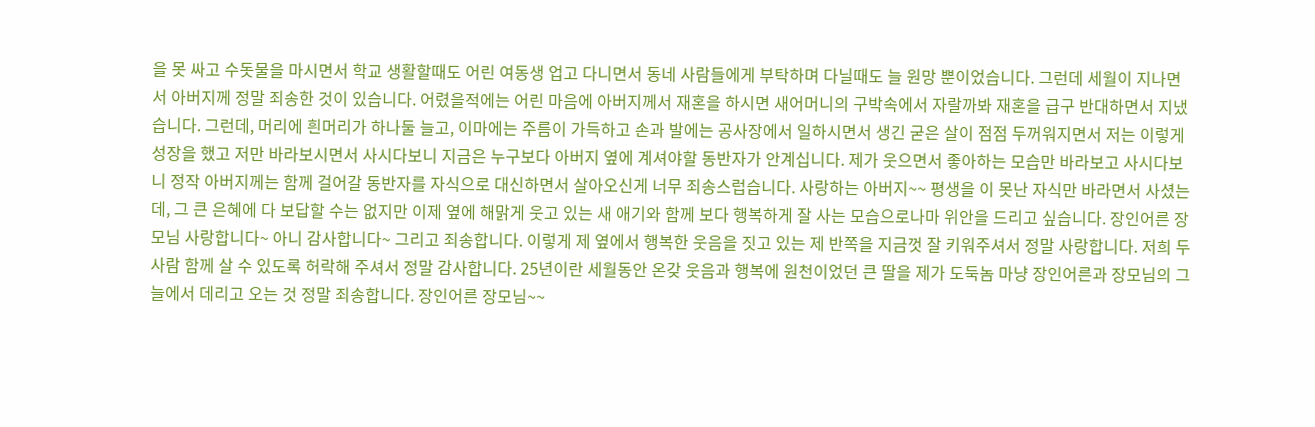을 못 싸고 수돗물을 마시면서 학교 생활할때도 어린 여동생 업고 다니면서 동네 사람들에게 부탁하며 다닐때도 늘 원망 뿐이었습니다. 그런데 세월이 지나면서 아버지께 정말 죄송한 것이 있습니다. 어렸을적에는 어린 마음에 아버지께서 재혼을 하시면 새어머니의 구박속에서 자랄까봐 재혼을 급구 반대하면서 지냈습니다. 그런데, 머리에 흰머리가 하나둘 늘고, 이마에는 주름이 가득하고 손과 발에는 공사장에서 일하시면서 생긴 굳은 살이 점점 두꺼워지면서 저는 이렇게 성장을 했고 저만 바라보시면서 사시다보니 지금은 누구보다 아버지 옆에 계셔야할 동반자가 안계십니다. 제가 웃으면서 좋아하는 모습만 바라보고 사시다보니 정작 아버지께는 함께 걸어갈 동반자를 자식으로 대신하면서 살아오신게 너무 죄송스럽습니다. 사랑하는 아버지~~ 평생을 이 못난 자식만 바라면서 사셨는데, 그 큰 은혜에 다 보답할 수는 없지만 이제 옆에 해맑게 웃고 있는 새 애기와 함께 보다 행복하게 잘 사는 모습으로나마 위안을 드리고 싶습니다. 장인어른 장모님 사랑합니다~ 아니 감사합니다~ 그리고 죄송합니다. 이렇게 제 옆에서 행복한 웃음을 짓고 있는 제 반쪽을 지금껏 잘 키워주셔서 정말 사랑합니다. 저희 두 사람 함께 살 수 있도록 허락해 주셔서 정말 감사합니다. 25년이란 세월동안 온갖 웃음과 행복에 원천이었던 큰 딸을 제가 도둑놈 마냥 장인어른과 장모님의 그늘에서 데리고 오는 것 정말 죄송합니다. 장인어른 장모님~~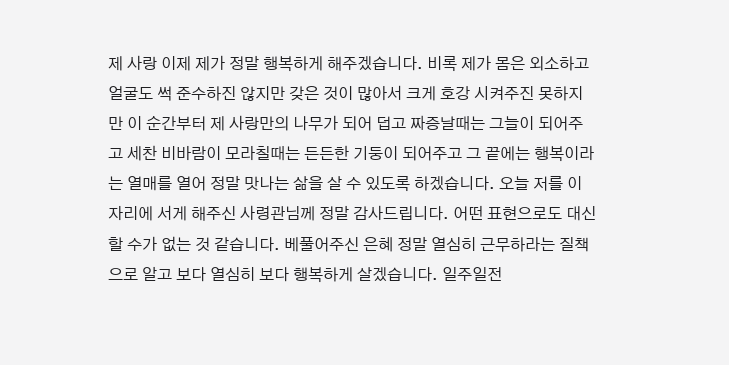제 사랑 이제 제가 정말 행복하게 해주겠습니다. 비록 제가 몸은 외소하고 얼굴도 썩 준수하진 않지만 갖은 것이 많아서 크게 호강 시켜주진 못하지만 이 순간부터 제 사랑만의 나무가 되어 덥고 짜증날때는 그늘이 되어주고 세찬 비바람이 모라칠때는 든든한 기둥이 되어주고 그 끝에는 행복이라는 열매를 열어 정말 맛나는 삶을 살 수 있도록 하겠습니다. 오늘 저를 이 자리에 서게 해주신 사령관님께 정말 감사드립니다. 어떤 표현으로도 대신 할 수가 없는 것 같습니다. 베풀어주신 은혜 정말 열심히 근무하라는 질책으로 알고 보다 열심히 보다 행복하게 살겠습니다. 일주일전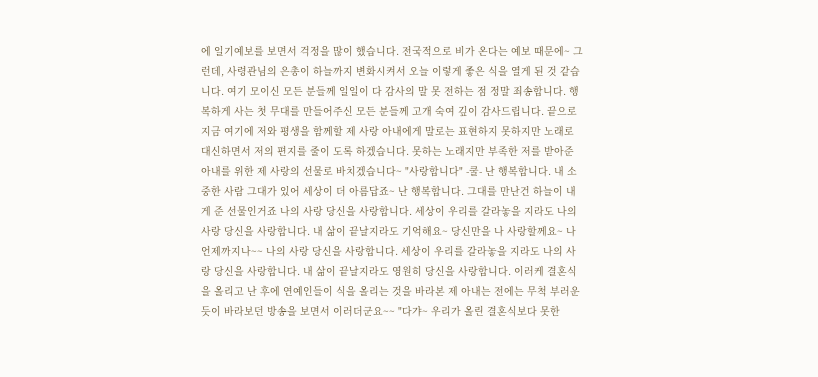에 일기예보를 보면서 걱정을 많이 했습니다. 전국적으로 비가 온다는 예보 때문에~ 그런데, 사령관님의 은총이 하늘까지 변화시켜서 오늘 이렇게 좋은 식을 열게 된 것 같습니다. 여기 모이신 모든 분들께 일일이 다 감사의 말 못 전하는 점 정말 죄송합니다. 행복하게 사는 첫 무대를 만들어주신 모든 분들께 고개 숙여 깊이 감사드립니다. 끝으로 지금 여기에 저와 평생을 함께할 제 사랑 아내에게 말로는 표현하지 못하지만 노래로 대신하면서 저의 편지를 줄이 도록 하겠습니다. 못하는 노래지만 부족한 저를 받아준 아내를 위한 제 사랑의 선물로 바치겠습니다~ "사랑합니다" -쿨- 난 행복합니다. 내 소중한 사람 그대가 있어 세상이 더 아름답죠~ 난 행복합니다. 그대를 만난건 하늘이 내게 준 선물인거죠 나의 사랑 당신을 사랑합니다. 세상이 우리를 갈라놓을 지라도 나의 사랑 당신을 사랑합니다. 내 삶이 끝날지라도 기억해요~ 당신만을 나 사랑할께요~ 나 언제까지나~~ 나의 사랑 당신을 사랑합니다. 세상이 우리를 갈라놓을 지라도 나의 사랑 당신을 사랑합니다. 내 삶이 끝날지라도 영원히 당신을 사랑합니다. 이러케 결혼식을 올리고 난 후에 연예인들이 식을 올리는 것을 바라본 제 아내는 전에는 무척 부러운듯이 바라보던 방송을 보면서 이러더군요~~ "다갸~ 우리가 올린 결혼식보다 못한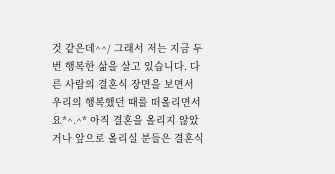것 같은데^^/ 그래서 저는 지금 두번 행복한 삶을 살고 있습니다. 다른 사람의 결혼식 장면을 보면서 우리의 행복했던 때를 떠올리면서요*^.^* 아직 결혼을 올리지 않았거나 앞으로 올리실 분들은 결혼식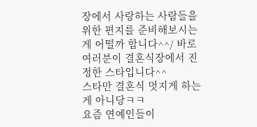장에서 사랑하는 사람들을 위한 편지를 준비해보시는게 어떨까 합니다^^/ 바로 여러분이 결혼식장에서 진정한 스타입니다^^
스타만 결혼식 멋지게 하는게 아니당ㅋㅋ
요즘 연예인들이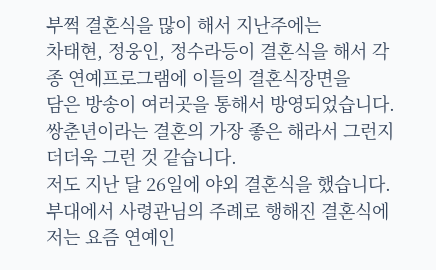부쩍 결혼식을 많이 해서 지난주에는
차태현, 정웅인, 정수라등이 결혼식을 해서 각종 연예프로그램에 이들의 결혼식장면을
담은 방송이 여러곳을 통해서 방영되었습니다.
쌍춘년이라는 결혼의 가장 좋은 해라서 그런지 더더욱 그런 것 같습니다.
저도 지난 달 26일에 야외 결혼식을 했습니다.
부대에서 사령관님의 주례로 행해진 결혼식에 저는 요즘 연예인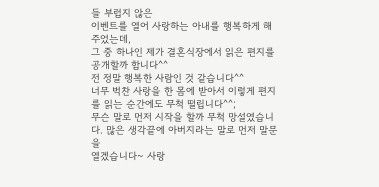들 부럽지 않은
이벤트를 열어 사랑하는 아내를 행복하게 해주었는데,
그 중 하나인 제가 결혼식장에서 읽은 편지를 공개할까 합니다^^
전 정말 행복한 사람인 것 같습니다^^
너무 벅찬 사랑을 한 몸에 받아서 이렇게 편지를 읽는 순간에도 무척 떨립니다^^;
무슨 말로 먼저 시작을 할까 무척 망설였습니다. 많은 생각끝에 아버지라는 말로 먼저 말문을
열겠습니다~ 사랑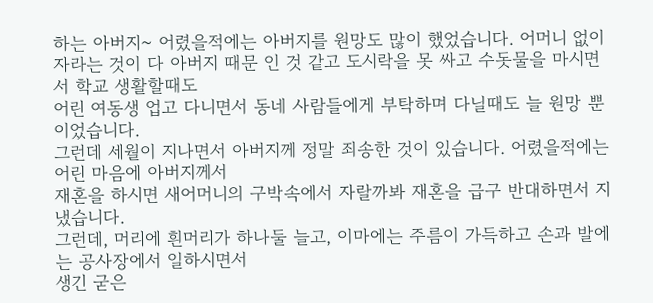하는 아버지~ 어렸을적에는 아버지를 원망도 많이 했었습니다. 어머니 없이
자라는 것이 다 아버지 때문 인 것 같고 도시락을 못 싸고 수돗물을 마시면서 학교 생활할때도
어린 여동생 업고 다니면서 동네 사람들에게 부탁하며 다닐때도 늘 원망 뿐이었습니다.
그런데 세월이 지나면서 아버지께 정말 죄송한 것이 있습니다. 어렸을적에는 어린 마음에 아버지께서
재혼을 하시면 새어머니의 구박속에서 자랄까봐 재혼을 급구 반대하면서 지냈습니다.
그런데, 머리에 흰머리가 하나둘 늘고, 이마에는 주름이 가득하고 손과 발에는 공사장에서 일하시면서
생긴 굳은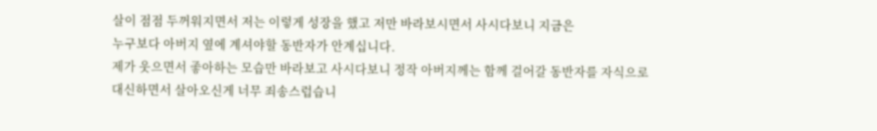살이 점점 두꺼워지면서 저는 이렇게 성장을 했고 저만 바라보시면서 사시다보니 지금은
누구보다 아버지 옆에 계셔야할 동반자가 안계십니다.
제가 웃으면서 좋아하는 모습만 바라보고 사시다보니 정작 아버지께는 함께 걸어갈 동반자를 자식으로
대신하면서 살아오신게 너무 죄송스럽습니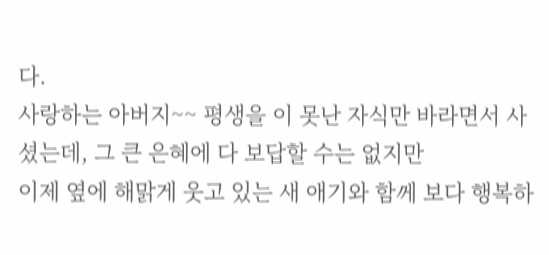다.
사랑하는 아버지~~ 평생을 이 못난 자식만 바라면서 사셨는데, 그 큰 은혜에 다 보답할 수는 없지만
이제 옆에 해맑게 웃고 있는 새 애기와 함께 보다 행복하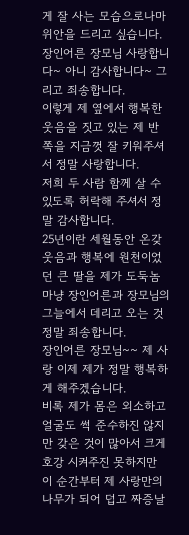게 잘 사는 모습으로나마 위안을 드리고 싶습니다.
장인어른 장모님 사랑합니다~ 아니 감사합니다~ 그리고 죄송합니다.
이렇게 제 옆에서 행복한 웃음을 짓고 있는 제 반쪽을 지금껏 잘 키워주셔서 정말 사랑합니다.
저희 두 사람 함께 살 수 있도록 허락해 주셔서 정말 감사합니다.
25년이란 세월동안 온갖 웃음과 행복에 원천이었던 큰 딸을 제가 도둑놈 마냥 장인어른과 장모님의
그늘에서 데리고 오는 것 정말 죄송합니다.
장인어른 장모님~~ 제 사랑 이제 제가 정말 행복하게 해주겠습니다.
비록 제가 몸은 외소하고 얼굴도 썩 준수하진 않지만 갖은 것이 많아서 크게 호강 시켜주진 못하지만
이 순간부터 제 사랑만의 나무가 되어 덥고 짜증날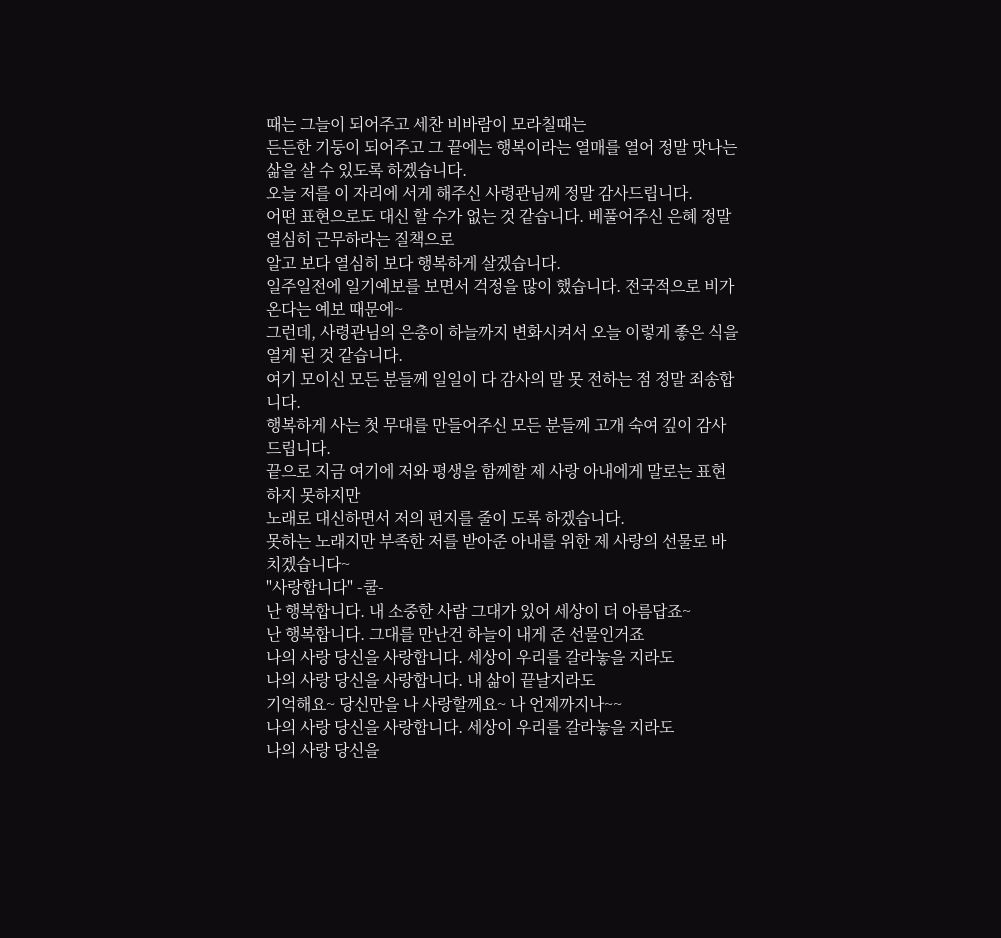때는 그늘이 되어주고 세찬 비바람이 모라칠때는
든든한 기둥이 되어주고 그 끝에는 행복이라는 열매를 열어 정말 맛나는 삶을 살 수 있도록 하겠습니다.
오늘 저를 이 자리에 서게 해주신 사령관님께 정말 감사드립니다.
어떤 표현으로도 대신 할 수가 없는 것 같습니다. 베풀어주신 은혜 정말 열심히 근무하라는 질책으로
알고 보다 열심히 보다 행복하게 살겠습니다.
일주일전에 일기예보를 보면서 걱정을 많이 했습니다. 전국적으로 비가 온다는 예보 때문에~
그런데, 사령관님의 은총이 하늘까지 변화시켜서 오늘 이렇게 좋은 식을 열게 된 것 같습니다.
여기 모이신 모든 분들께 일일이 다 감사의 말 못 전하는 점 정말 죄송합니다.
행복하게 사는 첫 무대를 만들어주신 모든 분들께 고개 숙여 깊이 감사드립니다.
끝으로 지금 여기에 저와 평생을 함께할 제 사랑 아내에게 말로는 표현하지 못하지만
노래로 대신하면서 저의 편지를 줄이 도록 하겠습니다.
못하는 노래지만 부족한 저를 받아준 아내를 위한 제 사랑의 선물로 바치겠습니다~
"사랑합니다" -쿨-
난 행복합니다. 내 소중한 사람 그대가 있어 세상이 더 아름답죠~
난 행복합니다. 그대를 만난건 하늘이 내게 준 선물인거죠
나의 사랑 당신을 사랑합니다. 세상이 우리를 갈라놓을 지라도
나의 사랑 당신을 사랑합니다. 내 삶이 끝날지라도
기억해요~ 당신만을 나 사랑할께요~ 나 언제까지나~~
나의 사랑 당신을 사랑합니다. 세상이 우리를 갈라놓을 지라도
나의 사랑 당신을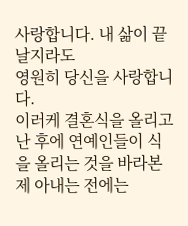사랑합니다. 내 삶이 끝날지라도
영원히 당신을 사랑합니다.
이러케 결혼식을 올리고 난 후에 연예인들이 식을 올리는 것을 바라본
제 아내는 전에는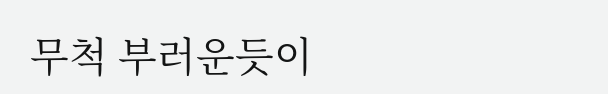무척 부러운듯이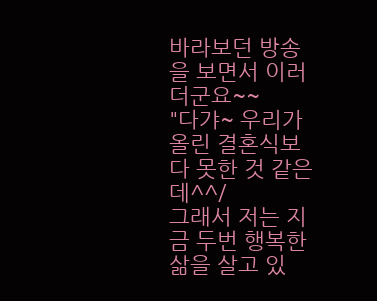바라보던 방송을 보면서 이러더군요~~
"다갸~ 우리가 올린 결혼식보다 못한 것 같은데^^/
그래서 저는 지금 두번 행복한 삶을 살고 있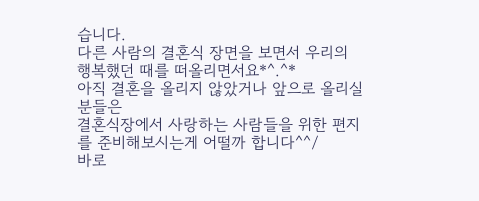습니다.
다른 사람의 결혼식 장면을 보면서 우리의 행복했던 때를 떠올리면서요*^.^*
아직 결혼을 올리지 않았거나 앞으로 올리실 분들은
결혼식장에서 사랑하는 사람들을 위한 편지를 준비해보시는게 어떨까 합니다^^/
바로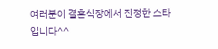여러분이 결혼식장에서 진정한 스타입니다^^